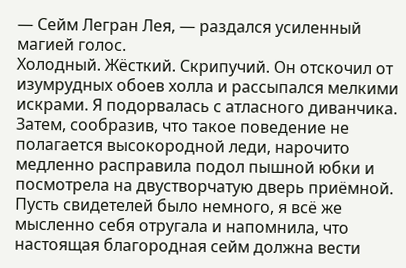— Сейм Легран Лея, — раздался усиленный магией голос.
Холодный. Жёсткий. Скрипучий. Он отскочил от изумрудных обоев холла и рассыпался мелкими искрами. Я подорвалась с атласного диванчика. Затем, сообразив, что такое поведение не полагается высокородной леди, нарочито медленно расправила подол пышной юбки и посмотрела на двустворчатую дверь приёмной.
Пусть свидетелей было немного, я всё же мысленно себя отругала и напомнила, что настоящая благородная сейм должна вести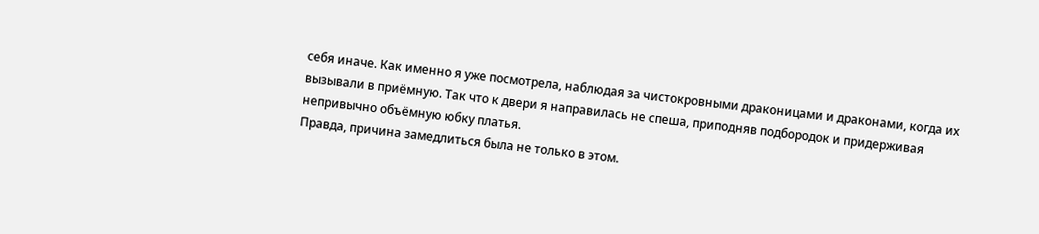себя иначе. Как именно я уже посмотрела, наблюдая за чистокровными драконицами и драконами, когда их вызывали в приёмную. Так что к двери я направилась не спеша, приподняв подбородок и придерживая непривычно объёмную юбку платья.
Правда, причина замедлиться была не только в этом.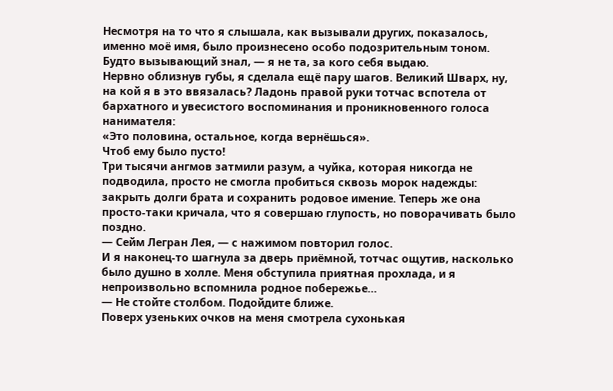Несмотря на то что я слышала, как вызывали других, показалось, именно моё имя, было произнесено особо подозрительным тоном. Будто вызывающий знал, — я не та, за кого себя выдаю.
Нервно облизнув губы, я сделала ещё пару шагов. Великий Шварх, ну, на кой я в это ввязалась? Ладонь правой руки тотчас вспотела от бархатного и увесистого воспоминания и проникновенного голоса нанимателя:
«Это половина, остальное, когда вернёшься».
Чтоб ему было пусто!
Три тысячи ангмов затмили разум, а чуйка, которая никогда не подводила, просто не смогла пробиться сквозь морок надежды: закрыть долги брата и сохранить родовое имение. Теперь же она просто-таки кричала, что я совершаю глупость, но поворачивать было поздно.
— Сейм Легран Лея, — с нажимом повторил голос.
И я наконец-то шагнула за дверь приёмной, тотчас ощутив, насколько было душно в холле. Меня обступила приятная прохлада, и я непроизвольно вспомнила родное побережье…
— Не стойте столбом. Подойдите ближе.
Поверх узеньких очков на меня смотрела сухонькая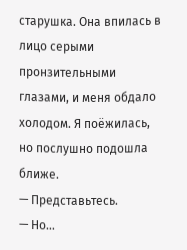старушка. Она впилась в лицо серыми пронзительными глазами, и меня обдало холодом. Я поёжилась, но послушно подошла ближе.
— Представьтесь.
— Но…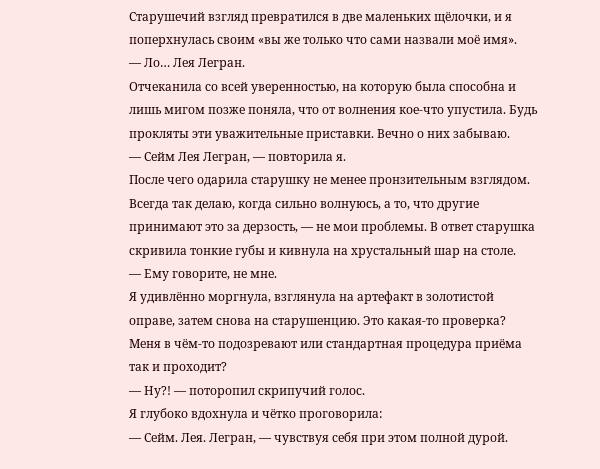Старушечий взгляд превратился в две маленьких щёлочки, и я поперхнулась своим «вы же только что сами назвали моё имя».
— Ло… Лея Легран.
Отчеканила со всей уверенностью, на которую была способна и лишь мигом позже поняла, что от волнения кое-что упустила. Будь прокляты эти уважительные приставки. Вечно о них забываю.
— Сейм Лея Легран, — повторила я.
После чего одарила старушку не менее пронзительным взглядом. Всегда так делаю, когда сильно волнуюсь, а то, что другие принимают это за дерзость, — не мои проблемы. В ответ старушка скривила тонкие губы и кивнула на хрустальный шар на столе.
— Ему говорите, не мне.
Я удивлённо моргнула, взглянула на артефакт в золотистой оправе, затем снова на старушенцию. Это какая-то проверка? Меня в чём-то подозревают или стандартная процедура приёма так и проходит?
— Ну?! — поторопил скрипучий голос.
Я глубоко вдохнула и чётко проговорила:
— Сейм. Лея. Легран, — чувствуя себя при этом полной дурой.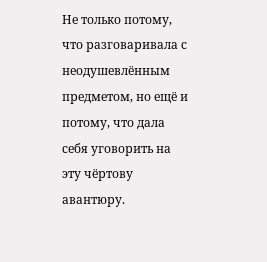Не только потому, что разговаривала с неодушевлённым предметом, но ещё и потому, что дала себя уговорить на эту чёртову авантюру.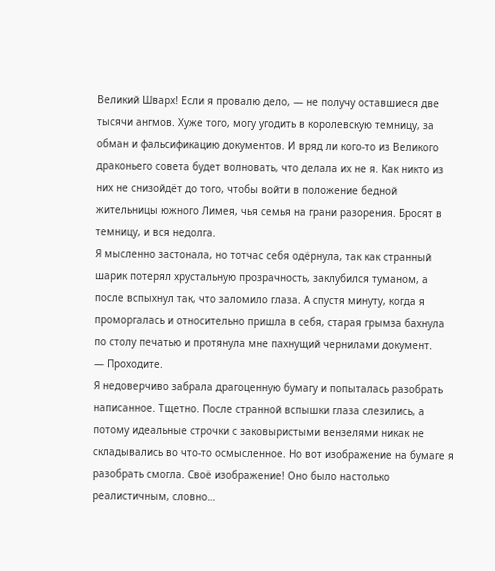Великий Шварх! Если я провалю дело, — не получу оставшиеся две тысячи ангмов. Хуже того, могу угодить в королевскую темницу, за обман и фальсификацию документов. И вряд ли кого-то из Великого драконьего совета будет волновать, что делала их не я. Как никто из них не снизойдёт до того, чтобы войти в положение бедной жительницы южного Лимея, чья семья на грани разорения. Бросят в темницу, и вся недолга.
Я мысленно застонала, но тотчас себя одёрнула, так как странный шарик потерял хрустальную прозрачность, заклубился туманом, а после вспыхнул так, что заломило глаза. А спустя минуту, когда я проморгалась и относительно пришла в себя, старая грымза бахнула по столу печатью и протянула мне пахнущий чернилами документ.
— Проходите.
Я недоверчиво забрала драгоценную бумагу и попыталась разобрать написанное. Тщетно. После странной вспышки глаза слезились, а потому идеальные строчки с заковыристыми вензелями никак не складывались во что-то осмысленное. Но вот изображение на бумаге я разобрать смогла. Своё изображение! Оно было настолько реалистичным, словно…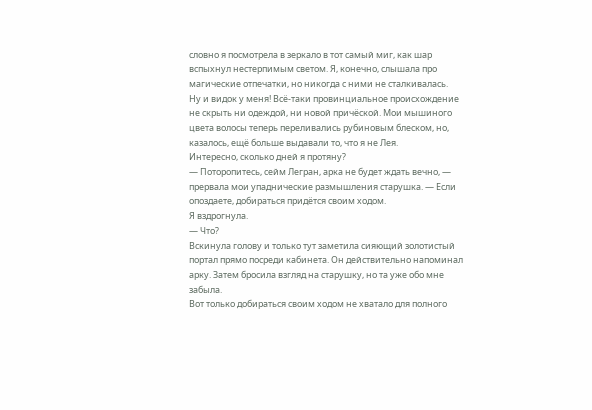словно я посмотрела в зеркало в тот самый миг, как шар вспыхнул нестерпимым светом. Я, конечно, слышала про магические отпечатки, но никогда с ними не сталкивалась.
Ну и видок у меня! Всё-таки провинциальное происхождение не скрыть ни одеждой, ни новой причёской. Мои мышиного цвета волосы теперь переливались рубиновым блеском, но, казалось, ещё больше выдавали то, что я не Лея.
Интересно, сколько дней я протяну?
— Поторопитесь, сейм Легран, арка не будет ждать вечно, — прервала мои упаднические размышления старушка. — Если опоздаете, добираться придётся своим ходом.
Я вздрогнула.
— Что?
Вскинула голову и только тут заметила сияющий золотистый портал прямо посреди кабинета. Он действительно напоминал арку. Затем бросила взгляд на старушку, но та уже обо мне забыла.
Вот только добираться своим ходом не хватало для полного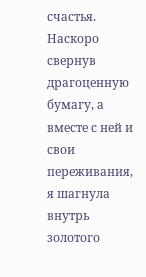счастья. Наскоро свернув драгоценную бумагу, а вместе с ней и свои переживания, я шагнула внутрь золотого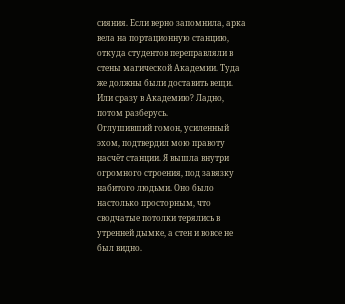сияния. Если верно запомнила, арка вела на портационную станцию, откуда студентов переправляли в стены магической Академии. Туда же должны были доставить вещи. Или сразу в Академию? Ладно, потом разберусь.
Оглушивший гомон, усиленный эхом, подтвердил мою правоту насчёт станции. Я вышла внутри огромного строения, под завязку набитого людьми. Оно было настолько просторным, что сводчатые потолки терялись в утренней дымке, а стен и вовсе не был видно.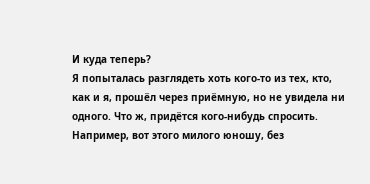И куда теперь?
Я попыталась разглядеть хоть кого-то из тех, кто, как и я, прошёл через приёмную, но не увидела ни одного. Что ж, придётся кого-нибудь спросить. Например, вот этого милого юношу, без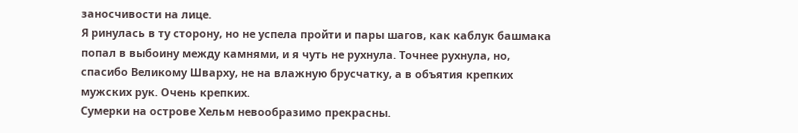заносчивости на лице.
Я ринулась в ту сторону, но не успела пройти и пары шагов, как каблук башмака попал в выбоину между камнями, и я чуть не рухнула. Точнее рухнула, но, спасибо Великому Шварху, не на влажную брусчатку, а в объятия крепких мужских рук. Очень крепких.
Сумерки на острове Хельм невообразимо прекрасны.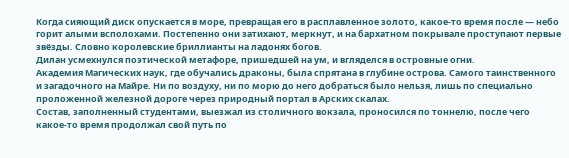Когда сияющий диск опускается в море, превращая его в расплавленное золото, какое-то время после — небо горит алыми всполохами. Постепенно они затихают, меркнут, и на бархатном покрывале проступают первые звёзды. Словно королевские бриллианты на ладонях богов.
Дилан усмехнулся поэтической метафоре, пришедшей на ум, и вгляделся в островные огни.
Академия Магических наук, где обучались драконы, была спрятана в глубине острова. Самого таинственного и загадочного на Майре. Ни по воздуху, ни по морю до него добраться было нельзя, лишь по специально проложенной железной дороге через природный портал в Арских скалах.
Состав, заполненный студентами, выезжал из столичного вокзала, проносился по тоннелю, после чего какое-то время продолжал свой путь по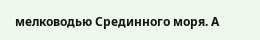мелководью Срединного моря. А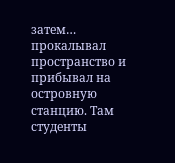затем… прокалывал пространство и прибывал на островную станцию. Там студенты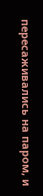пересаживались на паром, и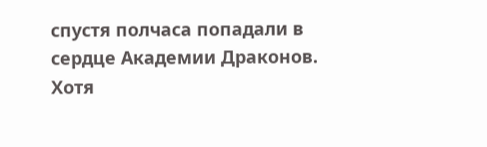спустя полчаса попадали в сердце Академии Драконов.
Хотя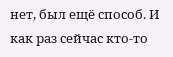нет, был ещё способ. И как раз сейчас кто-то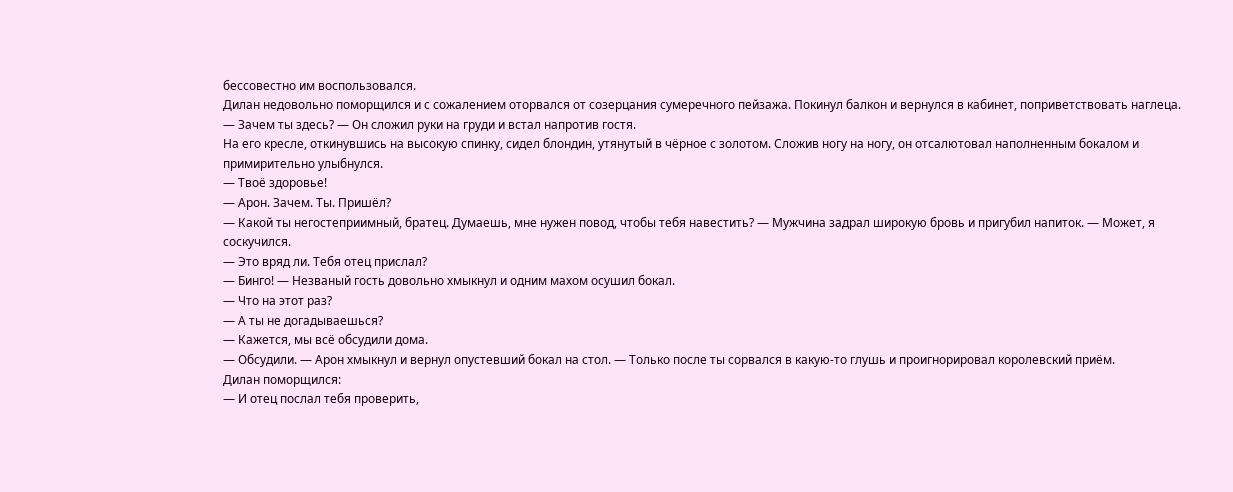бессовестно им воспользовался.
Дилан недовольно поморщился и с сожалением оторвался от созерцания сумеречного пейзажа. Покинул балкон и вернулся в кабинет, поприветствовать наглеца.
— Зачем ты здесь? — Он сложил руки на груди и встал напротив гостя.
На его кресле, откинувшись на высокую спинку, сидел блондин, утянутый в чёрное с золотом. Сложив ногу на ногу, он отсалютовал наполненным бокалом и примирительно улыбнулся.
— Твоё здоровье!
— Арон. Зачем. Ты. Пришёл?
— Какой ты негостеприимный, братец. Думаешь, мне нужен повод, чтобы тебя навестить? — Мужчина задрал широкую бровь и пригубил напиток. — Может, я соскучился.
— Это вряд ли. Тебя отец прислал?
— Бинго! — Незваный гость довольно хмыкнул и одним махом осушил бокал.
— Что на этот раз?
— А ты не догадываешься?
— Кажется, мы всё обсудили дома.
— Обсудили. — Арон хмыкнул и вернул опустевший бокал на стол. — Только после ты сорвался в какую-то глушь и проигнорировал королевский приём.
Дилан поморщился:
— И отец послал тебя проверить,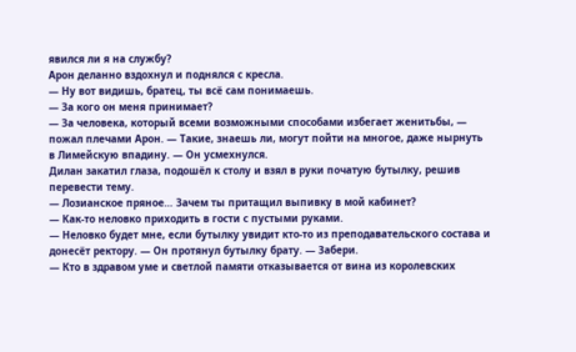явился ли я на службу?
Арон деланно вздохнул и поднялся с кресла.
— Ну вот видишь, братец, ты всё сам понимаешь.
— За кого он меня принимает?
— За человека, который всеми возможными способами избегает женитьбы, — пожал плечами Арон. — Такие, знаешь ли, могут пойти на многое, даже нырнуть в Лимейскую впадину. — Он усмехнулся.
Дилан закатил глаза, подошёл к столу и взял в руки початую бутылку, решив перевести тему.
— Лозианское пряное… Зачем ты притащил выпивку в мой кабинет?
— Как-то неловко приходить в гости с пустыми руками.
— Неловко будет мне, если бутылку увидит кто-то из преподавательского состава и донесёт ректору. — Он протянул бутылку брату. — Забери.
— Кто в здравом уме и светлой памяти отказывается от вина из королевских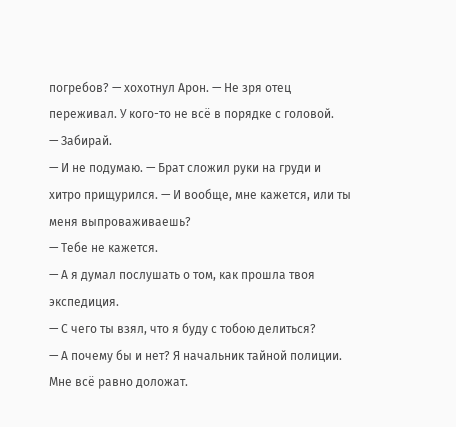погребов? — хохотнул Арон. — Не зря отец переживал. У кого-то не всё в порядке с головой.
— Забирай.
— И не подумаю. — Брат сложил руки на груди и хитро прищурился. — И вообще, мне кажется, или ты меня выпроваживаешь?
— Тебе не кажется.
— А я думал послушать о том, как прошла твоя экспедиция.
— С чего ты взял, что я буду с тобою делиться?
— А почему бы и нет? Я начальник тайной полиции. Мне всё равно доложат.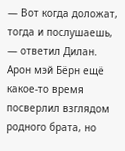— Вот когда доложат, тогда и послушаешь, — ответил Дилан.
Арон мэй Бёрн ещё какое-то время посверлил взглядом родного брата, но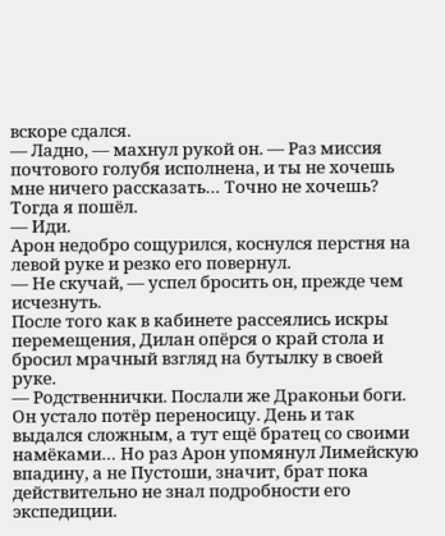вскоре сдался.
— Ладно, — махнул рукой он. — Раз миссия почтового голубя исполнена, и ты не хочешь мне ничего рассказать… Точно не хочешь? Тогда я пошёл.
— Иди.
Арон недобро сощурился, коснулся перстня на левой руке и резко его повернул.
— Не скучай, — успел бросить он, прежде чем исчезнуть.
После того как в кабинете рассеялись искры перемещения, Дилан опёрся о край стола и бросил мрачный взгляд на бутылку в своей руке.
— Родственнички. Послали же Драконьи боги.
Он устало потёр переносицу. День и так выдался сложным, а тут ещё братец со своими намёками… Но раз Арон упомянул Лимейскую впадину, а не Пустоши, значит, брат пока действительно не знал подробности его экспедиции.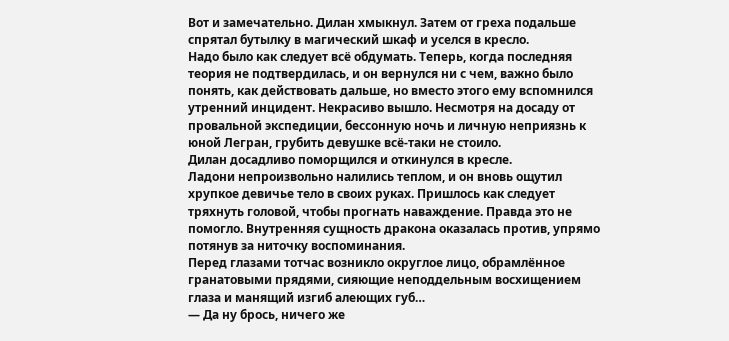Вот и замечательно. Дилан хмыкнул. Затем от греха подальше спрятал бутылку в магический шкаф и уселся в кресло.
Надо было как следует всё обдумать. Теперь, когда последняя теория не подтвердилась, и он вернулся ни с чем, важно было понять, как действовать дальше, но вместо этого ему вспомнился утренний инцидент. Некрасиво вышло. Несмотря на досаду от провальной экспедиции, бессонную ночь и личную неприязнь к юной Легран, грубить девушке всё-таки не стоило.
Дилан досадливо поморщился и откинулся в кресле.
Ладони непроизвольно налились теплом, и он вновь ощутил хрупкое девичье тело в своих руках. Пришлось как следует тряхнуть головой, чтобы прогнать наваждение. Правда это не помогло. Внутренняя сущность дракона оказалась против, упрямо потянув за ниточку воспоминания.
Перед глазами тотчас возникло округлое лицо, обрамлённое гранатовыми прядями, сияющие неподдельным восхищением глаза и манящий изгиб алеющих губ…
— Да ну брось, ничего же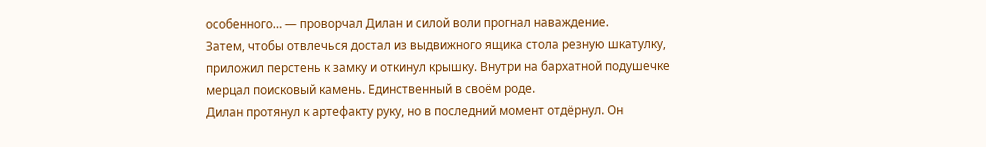особенного… — проворчал Дилан и силой воли прогнал наваждение.
Затем, чтобы отвлечься достал из выдвижного ящика стола резную шкатулку, приложил перстень к замку и откинул крышку. Внутри на бархатной подушечке мерцал поисковый камень. Единственный в своём роде.
Дилан протянул к артефакту руку, но в последний момент отдёрнул. Он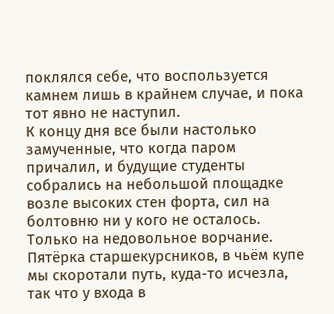поклялся себе, что воспользуется камнем лишь в крайнем случае, и пока тот явно не наступил.
К концу дня все были настолько замученные, что когда паром причалил, и будущие студенты собрались на небольшой площадке возле высоких стен форта, сил на болтовню ни у кого не осталось. Только на недовольное ворчание.
Пятёрка старшекурсников, в чьём купе мы скоротали путь, куда-то исчезла, так что у входа в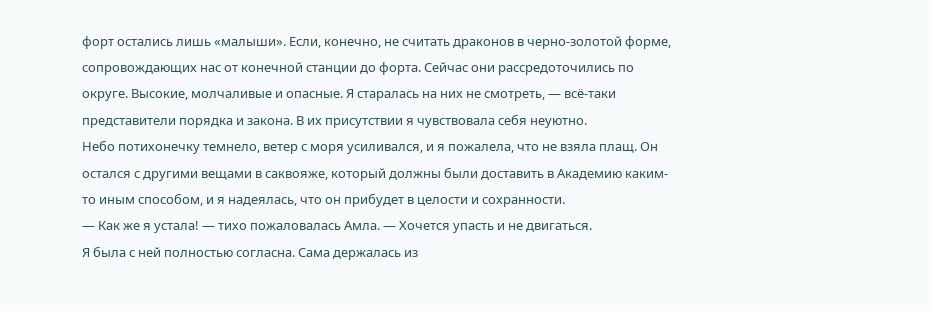форт остались лишь «малыши». Если, конечно, не считать драконов в черно-золотой форме, сопровождающих нас от конечной станции до форта. Сейчас они рассредоточились по округе. Высокие, молчаливые и опасные. Я старалась на них не смотреть, — всё-таки представители порядка и закона. В их присутствии я чувствовала себя неуютно.
Небо потихонечку темнело, ветер с моря усиливался, и я пожалела, что не взяла плащ. Он остался с другими вещами в саквояже, который должны были доставить в Академию каким-то иным способом, и я надеялась, что он прибудет в целости и сохранности.
— Как же я устала! — тихо пожаловалась Амла. — Хочется упасть и не двигаться.
Я была с ней полностью согласна. Сама держалась из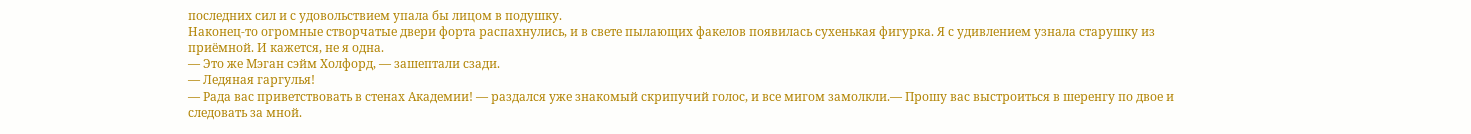последних сил и с удовольствием упала бы лицом в подушку.
Наконец-то огромные створчатые двери форта распахнулись, и в свете пылающих факелов появилась сухенькая фигурка. Я с удивлением узнала старушку из приёмной. И кажется, не я одна.
— Это же Мэган сэйм Холфорд, — зашептали сзади.
— Ледяная гаргулья!
— Рада вас приветствовать в стенах Академии! — раздался уже знакомый скрипучий голос, и все мигом замолкли.— Прошу вас выстроиться в шеренгу по двое и следовать за мной.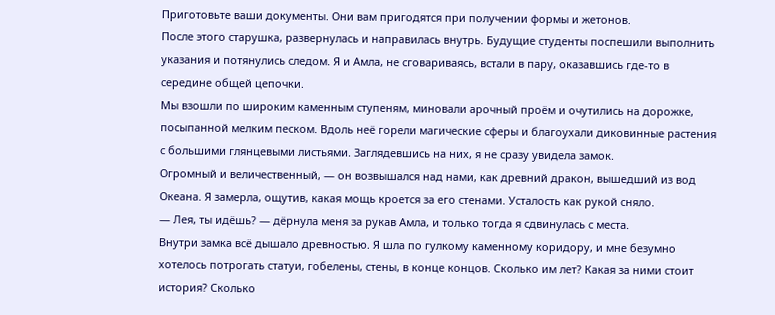Приготовьте ваши документы. Они вам пригодятся при получении формы и жетонов.
После этого старушка, развернулась и направилась внутрь. Будущие студенты поспешили выполнить указания и потянулись следом. Я и Амла, не сговариваясь, встали в пару, оказавшись где-то в середине общей цепочки.
Мы взошли по широким каменным ступеням, миновали арочный проём и очутились на дорожке, посыпанной мелким песком. Вдоль неё горели магические сферы и благоухали диковинные растения с большими глянцевыми листьями. Заглядевшись на них, я не сразу увидела замок.
Огромный и величественный, — он возвышался над нами, как древний дракон, вышедший из вод Океана. Я замерла, ощутив, какая мощь кроется за его стенами. Усталость как рукой сняло.
— Лея, ты идёшь? — дёрнула меня за рукав Амла, и только тогда я сдвинулась с места.
Внутри замка всё дышало древностью. Я шла по гулкому каменному коридору, и мне безумно хотелось потрогать статуи, гобелены, стены, в конце концов. Сколько им лет? Какая за ними стоит история? Сколько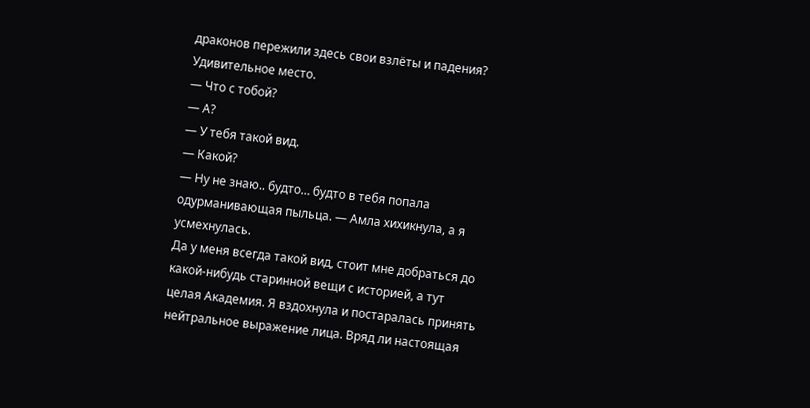драконов пережили здесь свои взлёты и падения?
Удивительное место.
— Что с тобой?
— А?
— У тебя такой вид.
— Какой?
— Ну не знаю.. будто… будто в тебя попала одурманивающая пыльца. — Амла хихикнула, а я усмехнулась.
Да у меня всегда такой вид, стоит мне добраться до какой-нибудь старинной вещи с историей, а тут целая Академия. Я вздохнула и постаралась принять нейтральное выражение лица. Вряд ли настоящая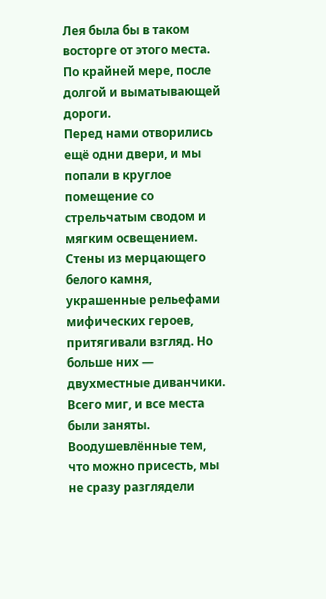Лея была бы в таком восторге от этого места. По крайней мере, после долгой и выматывающей дороги.
Перед нами отворились ещё одни двери, и мы попали в круглое помещение со стрельчатым сводом и мягким освещением. Стены из мерцающего белого камня, украшенные рельефами мифических героев, притягивали взгляд. Но больше них — двухместные диванчики. Всего миг, и все места были заняты.
Воодушевлённые тем, что можно присесть, мы не сразу разглядели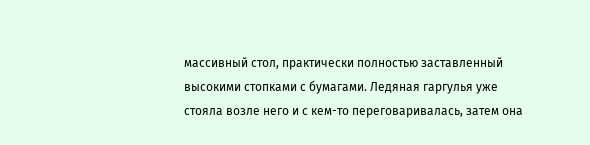массивный стол, практически полностью заставленный высокими стопками с бумагами. Ледяная гаргулья уже стояла возле него и с кем-то переговаривалась, затем она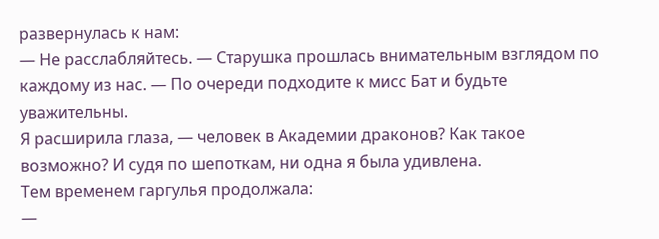развернулась к нам:
— Не расслабляйтесь. — Старушка прошлась внимательным взглядом по каждому из нас. — По очереди подходите к мисс Бат и будьте уважительны.
Я расширила глаза, — человек в Академии драконов? Как такое возможно? И судя по шепоткам, ни одна я была удивлена.
Тем временем гаргулья продолжала:
—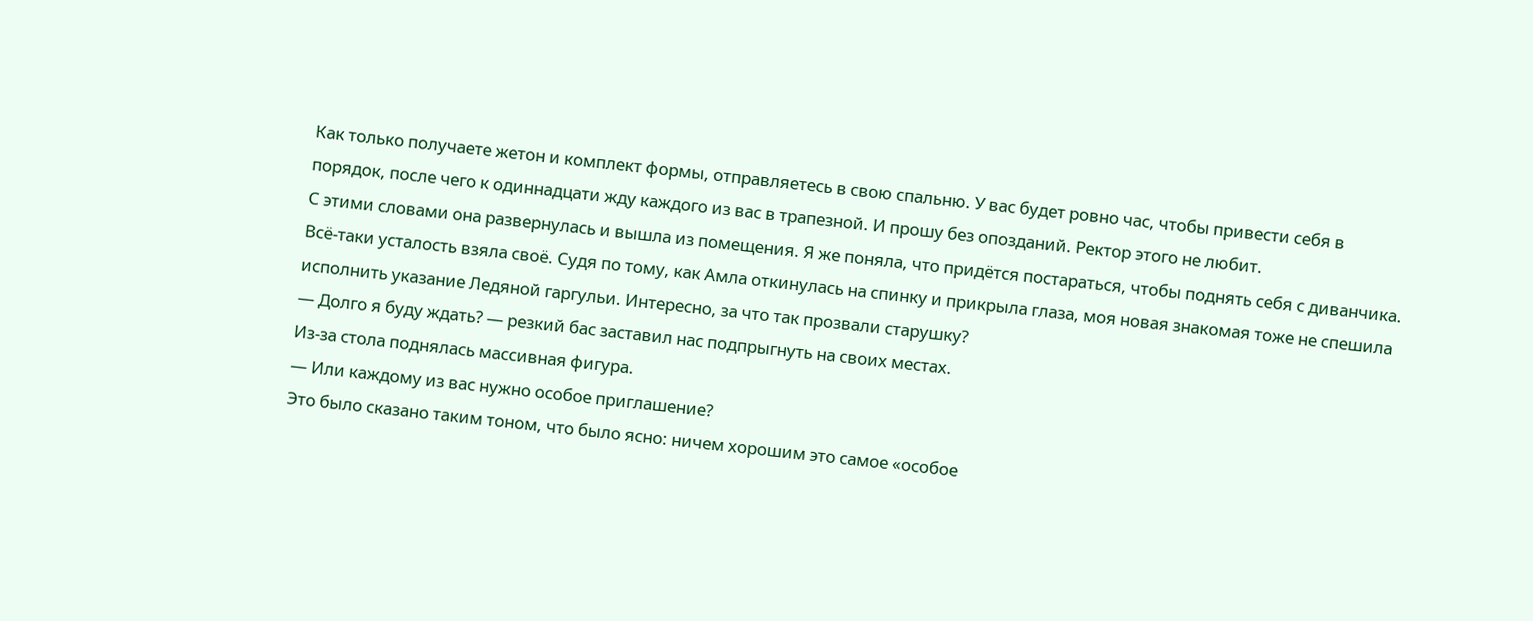Как только получаете жетон и комплект формы, отправляетесь в свою спальню. У вас будет ровно час, чтобы привести себя в порядок, после чего к одиннадцати жду каждого из вас в трапезной. И прошу без опозданий. Ректор этого не любит.
С этими словами она развернулась и вышла из помещения. Я же поняла, что придётся постараться, чтобы поднять себя с диванчика. Всё-таки усталость взяла своё. Судя по тому, как Амла откинулась на спинку и прикрыла глаза, моя новая знакомая тоже не спешила исполнить указание Ледяной гаргульи. Интересно, за что так прозвали старушку?
— Долго я буду ждать? — резкий бас заставил нас подпрыгнуть на своих местах.
Из-за стола поднялась массивная фигура.
— Или каждому из вас нужно особое приглашение?
Это было сказано таким тоном, что было ясно: ничем хорошим это самое «особое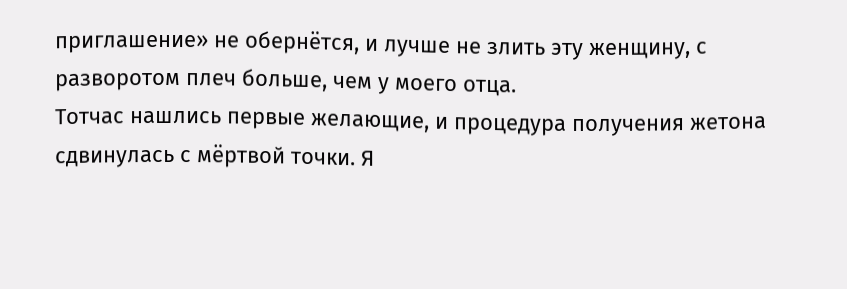приглашение» не обернётся, и лучше не злить эту женщину, с разворотом плеч больше, чем у моего отца.
Тотчас нашлись первые желающие, и процедура получения жетона сдвинулась с мёртвой точки. Я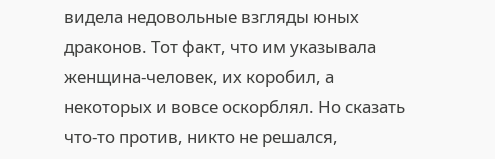видела недовольные взгляды юных драконов. Тот факт, что им указывала женщина-человек, их коробил, а некоторых и вовсе оскорблял. Но сказать что-то против, никто не решался,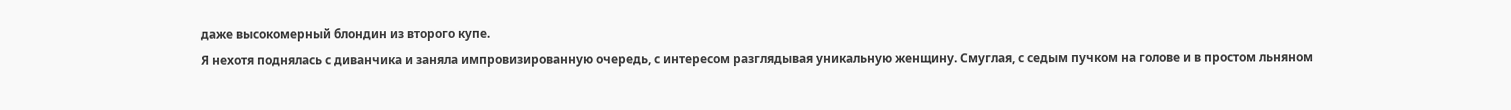даже высокомерный блондин из второго купе.
Я нехотя поднялась с диванчика и заняла импровизированную очередь, с интересом разглядывая уникальную женщину. Смуглая, с седым пучком на голове и в простом льняном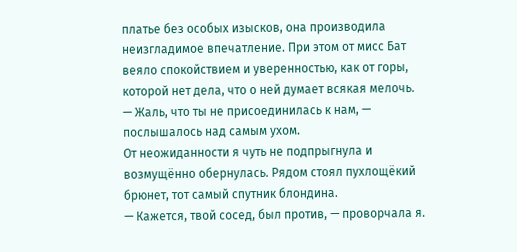платье без особых изысков, она производила неизгладимое впечатление. При этом от мисс Бат веяло спокойствием и уверенностью, как от горы, которой нет дела, что о ней думает всякая мелочь.
— Жаль, что ты не присоединилась к нам, — послышалось над самым ухом.
От неожиданности я чуть не подпрыгнула и возмущённо обернулась. Рядом стоял пухлощёкий брюнет, тот самый спутник блондина.
— Кажется, твой сосед, был против, — проворчала я.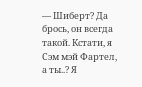— Шиберт? Да брось, он всегда такой. Кстати, я Сэм мэй Фартел, а ты..? Я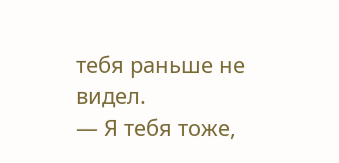тебя раньше не видел.
— Я тебя тоже,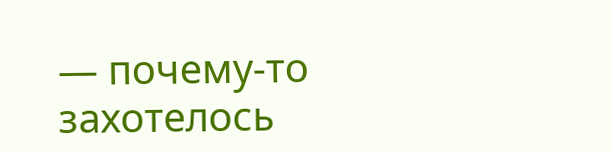— почему-то захотелось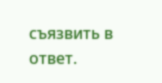съязвить в ответ.